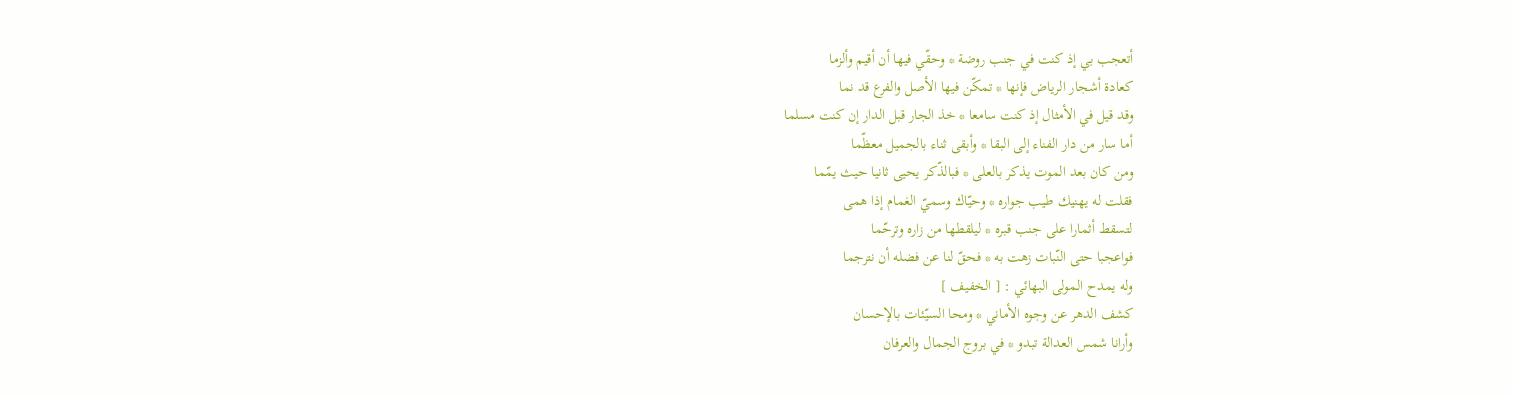أتعجب بي إذ كنت في جنب روضة * وحقّي فيها أن أقيم وألزما
كعادة أشجار الرياض فإنها * تمكّن فيها الأصل والفرع قد نما
وقد قيل في الأمثال إذ كنت سامعا * خذ الجار قبل الدار إن كنت مسلما
أما سار من دار الفناء إلى البقا * وأبقى ثناء بالجميل معظّما
ومن كان بعد الموت يذكر بالعلى * فبالذّكر يحيى ثانيا حيث يمّما
فقلت له يهنيك طيب جواره * وحيّاك وسميّ الغمام إذا همى
لتسقط أثمارا على جنب قبره * ليلقطها من زاره وترحّما
فواعجبا حتى النّبات زهت به * فحقّ لنا عن فضله أن نترجما
وله يمدح المولى البهائي : [ الخفيف ]
كشف الدهر عن وجوه الأماني * ومحا السيّئات بالإحسان
وأرانا شمس العدالة تبدو * في بروج الجمال والعرفان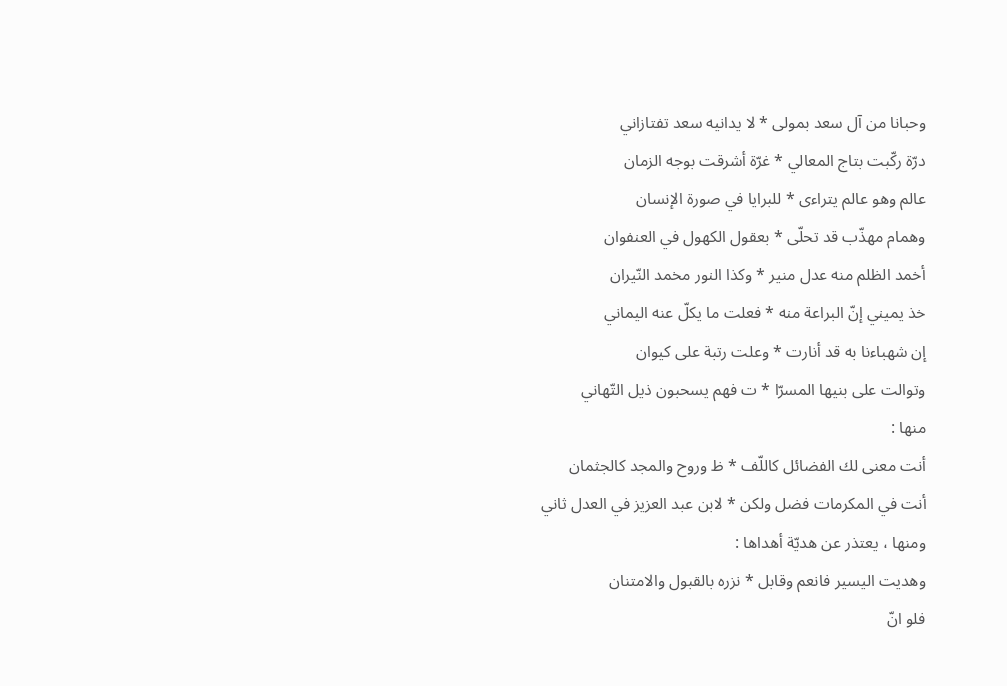وحبانا من آل سعد بمولى * لا يدانيه سعد تفتازاني
درّة ركّبت بتاج المعالي * غرّة أشرقت بوجه الزمان
عالم وهو عالم يتراءى * للبرايا في صورة الإنسان
وهمام مهذّب قد تحلّى * بعقول الكهول في العنفوان
أخمد الظلم منه عدل منير * وكذا النور مخمد النّيران
خذ يميني إنّ البراعة منه * فعلت ما يكلّ عنه اليماني
إن شهباءنا به قد أنارت * وعلت رتبة على كيوان
وتوالت على بنيها المسرّا * ت فهم يسحبون ذيل التّهاني
منها :
أنت معنى لك الفضائل كاللّف * ظ وروح والمجد كالجثمان
أنت في المكرمات فضل ولكن * لابن عبد العزيز في العدل ثاني
ومنها ، يعتذر عن هديّة أهداها :
وهديت اليسير فانعم وقابل * نزره بالقبول والامتنان
فلو انّ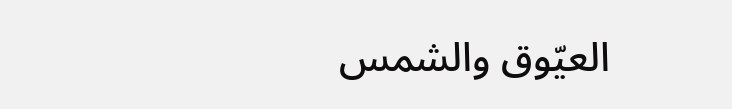العيّوق والشمس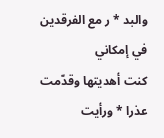والبد * ر مع الفرقدين في إمكاني
كنت أهديتها وقدّمت عذرا * ورأيت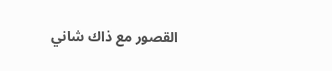القصور مع ذاك شاني